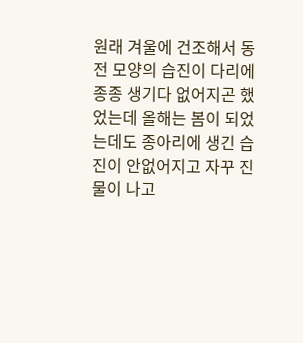원래 겨울에 건조해서 동전 모양의 습진이 다리에 종종 생기다 없어지곤 했었는데 올해는 봄이 되었는데도 종아리에 생긴 습진이 안없어지고 자꾸 진물이 나고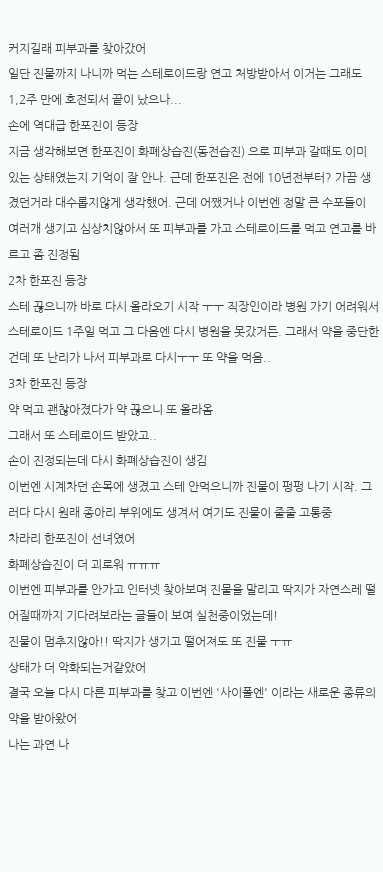커지길래 피부과를 찾아갔어
일단 진물까지 나니까 먹는 스테로이드랑 연고 처방받아서 이거는 그래도 1,2주 만에 호전되서 끝이 났으나...
손에 역대급 한포진이 등장
지금 생각해보면 한포진이 화폐상습진(동전습진) 으로 피부과 갈때도 이미 있는 상태였는지 기억이 잘 안나. 근데 한포진은 전에 10년전부터? 가끔 생겼던거라 대수롭지않게 생각했어. 근데 어쨌거나 이번엔 정말 큰 수포들이 여러개 생기고 심상치않아서 또 피부과를 가고 스테로이드를 먹고 연고를 바르고 좀 진정됨
2차 한포진 등장
스테 끊으니까 바로 다시 올라오기 시작 ㅜㅜ 직장인이라 병원 가기 어려워서 스테로이드 1주일 먹고 그 다음엔 다시 병원을 못갔거든. 그래서 약을 중단한건데 또 난리가 나서 피부과로 다시ㅜㅜ 또 약을 먹음..
3차 한포진 등장
약 먹고 괜찮아졌다가 약 끊으니 또 올라옴
그래서 또 스테로이드 받았고..
손이 진정되는데 다시 화폐상습진이 생김
이번엔 시계차던 손목에 생겼고 스테 안먹으니까 진물이 펑펑 나기 시작. 그러다 다시 원래 종아리 부위에도 생겨서 여기도 진물이 줄줄 고통중
차라리 한포진이 선녀였어
화폐상습진이 더 괴로워 ㅠㅠㅠ
이번엔 피부과를 안가고 인터넷 찾아보며 진물을 말리고 딱지가 자연스레 떨어질때까지 기다려보라는 글들이 보여 실천중이었는데!
진물이 멈추지않아!! 딱지가 생기고 떨어져도 또 진물 ㅜㅠ
상태가 더 악화되는거같았어
결국 오늘 다시 다른 피부과를 찾고 이번엔 '사이폴엔' 이라는 새로운 종류의 약을 받아왔어
나는 과연 나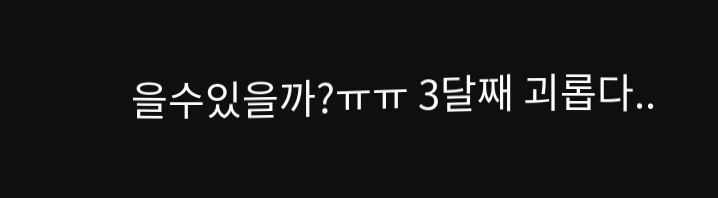을수있을까?ㅠㅠ 3달째 괴롭다..